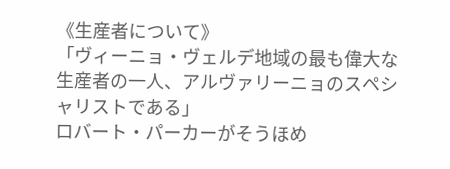《生産者について》
「ヴィーニョ・ヴェルデ地域の最も偉大な生産者の一人、アルヴァリーニョのスペシャリストである」
ロバート・パーカーがそうほめ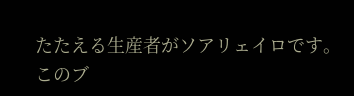たたえる生産者がソアリェイロです。
このブ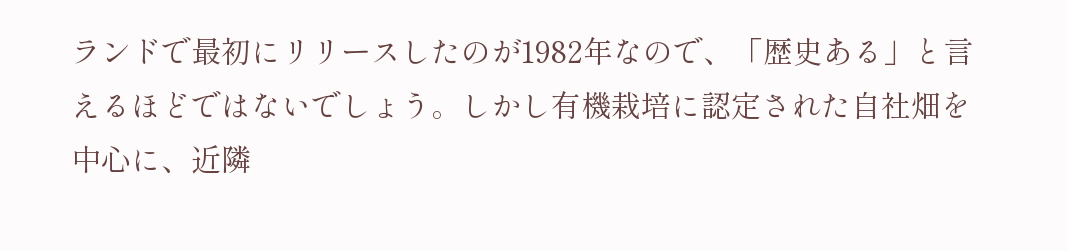ランドで最初にリリースしたのが1982年なので、「歴史ある」と言えるほどではないでしょう。しかし有機栽培に認定された自社畑を中心に、近隣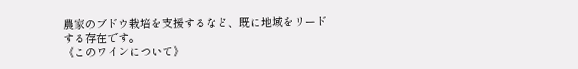農家のブドウ栽培を支援するなど、既に地域をリードする存在です。
《このワインについて》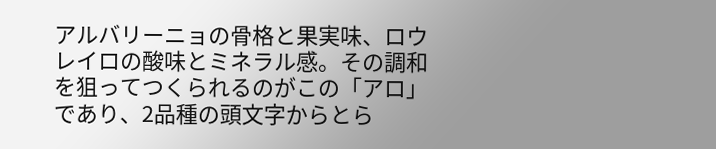アルバリーニョの骨格と果実味、ロウレイロの酸味とミネラル感。その調和を狙ってつくられるのがこの「アロ」であり、2品種の頭文字からとら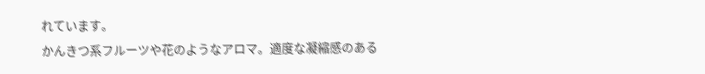れています。
かんきつ系フルーツや花のようなアロマ。適度な凝縮感のある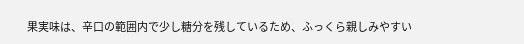果実味は、辛口の範囲内で少し糖分を残しているため、ふっくら親しみやすい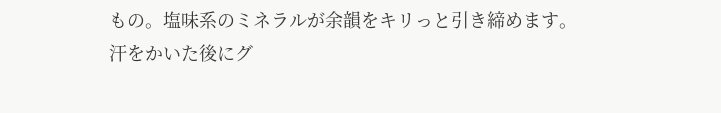もの。塩味系のミネラルが余韻をキリっと引き締めます。
汗をかいた後にグ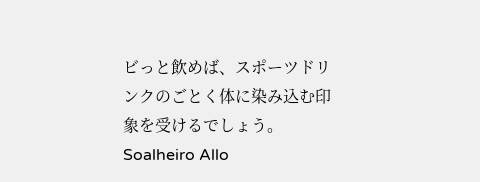ビっと飲めば、スポーツドリンクのごとく体に染み込む印象を受けるでしょう。
Soalheiro Allo